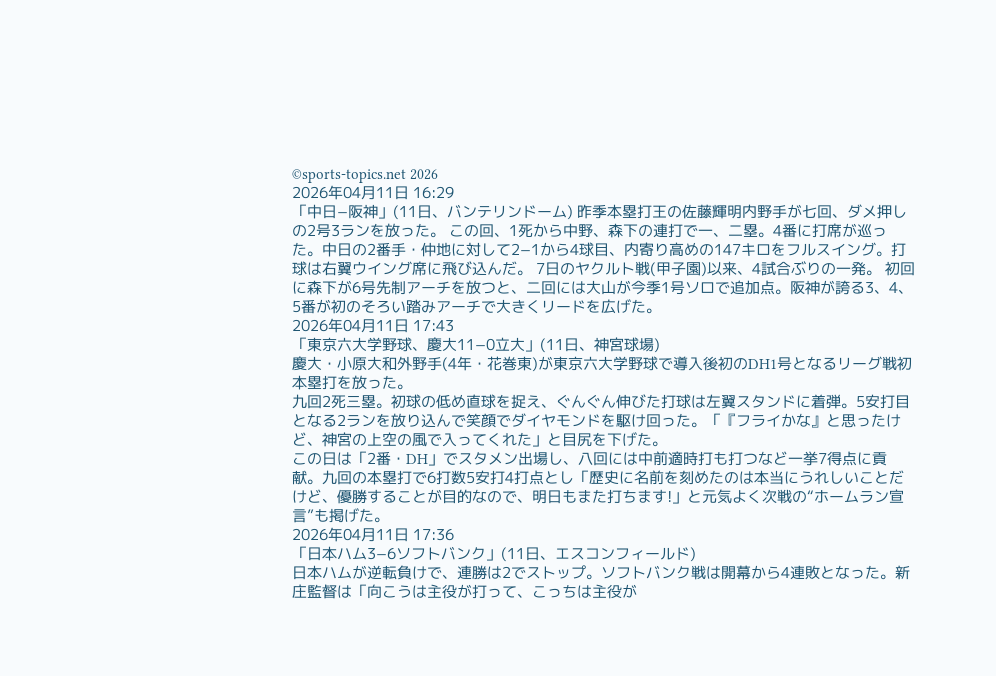©sports-topics.net 2026
2026年04月11日 16:29
「中日−阪神」(11日、バンテリンドーム) 昨季本塁打王の佐藤輝明内野手が七回、ダメ押しの2号3ランを放った。 この回、1死から中野、森下の連打で一、二塁。4番に打席が巡った。中日の2番手・仲地に対して2−1から4球目、内寄り高めの147キロをフルスイング。打球は右翼ウイング席に飛び込んだ。 7日のヤクルト戦(甲子園)以来、4試合ぶりの一発。 初回に森下が6号先制アーチを放つと、二回には大山が今季1号ソロで追加点。阪神が誇る3、4、5番が初のそろい踏みアーチで大きくリードを広げた。
2026年04月11日 17:43
「東京六大学野球、慶大11−0立大」(11日、神宮球場)
慶大・小原大和外野手(4年・花巻東)が東京六大学野球で導入後初のDH1号となるリーグ戦初本塁打を放った。
九回2死三塁。初球の低め直球を捉え、ぐんぐん伸びた打球は左翼スタンドに着弾。5安打目となる2ランを放り込んで笑顔でダイヤモンドを駆け回った。「『フライかな』と思ったけど、神宮の上空の風で入ってくれた」と目尻を下げた。
この日は「2番・DH」でスタメン出場し、八回には中前適時打も打つなど一挙7得点に貢献。九回の本塁打で6打数5安打4打点とし「歴史に名前を刻めたのは本当にうれしいことだけど、優勝することが目的なので、明日もまた打ちます!」と元気よく次戦の“ホームラン宣言”も掲げた。
2026年04月11日 17:36
「日本ハム3−6ソフトバンク」(11日、エスコンフィールド)
日本ハムが逆転負けで、連勝は2でストップ。ソフトバンク戦は開幕から4連敗となった。新庄監督は「向こうは主役が打って、こっちは主役が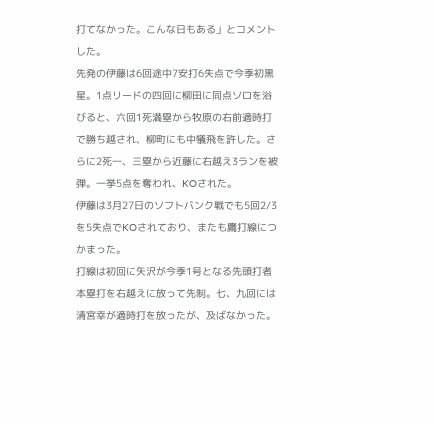打てなかった。こんな日もある」とコメントした。
先発の伊藤は6回途中7安打6失点で今季初黒星。1点リードの四回に柳田に同点ソロを浴びると、六回1死満塁から牧原の右前適時打で勝ち越され、柳町にも中犠飛を許した。さらに2死一、三塁から近藤に右越え3ランを被弾。一挙5点を奪われ、KOされた。
伊藤は3月27日のソフトバンク戦でも5回2/3を5失点でKOされており、またも鷹打線につかまった。
打線は初回に矢沢が今季1号となる先頭打者本塁打を右越えに放って先制。七、九回には清宮幸が適時打を放ったが、及ばなかった。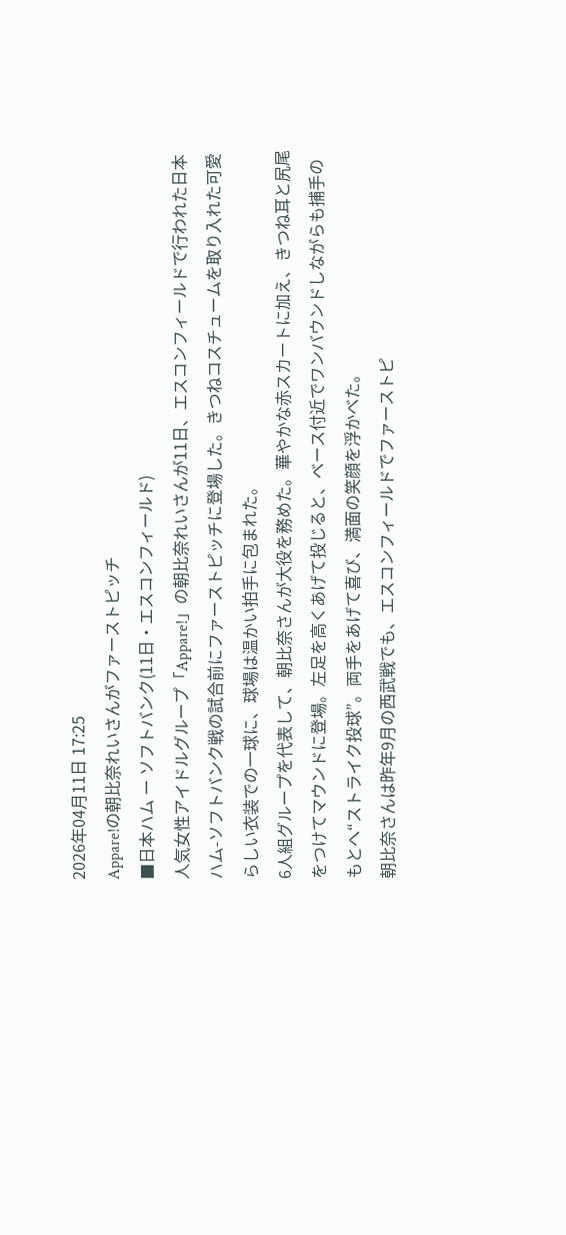2026年04月11日 17:25
Appare!の朝比奈れいさんがファーストピッチ
■日本ハム ー ソフトバンク(11日・エスコンフィールド)
人気女性アイドルグループ「Appare!」の朝比奈れいさんが11日、エスコンフィールドで行われた日本ハム-ソフトバンク戦の試合前にファーストピッチに登場した。きつねコスチュームを取り入れた可愛らしい衣装での一球に、球場は温かい拍手に包まれた。
6人組グループを代表して、朝比奈さんが大役を務めた。華やかな赤スカートに加え、きつね耳と尻尾をつけてマウンドに登場。左足を高くあげて投じると、ベース付近でワンバウンドしながらも捕手のもとへ“ストライク投球”。両手をあげて喜び、満面の笑顔を浮かべた。
朝比奈さんは昨年9月の西武戦でも、エスコンフィールドでファーストピ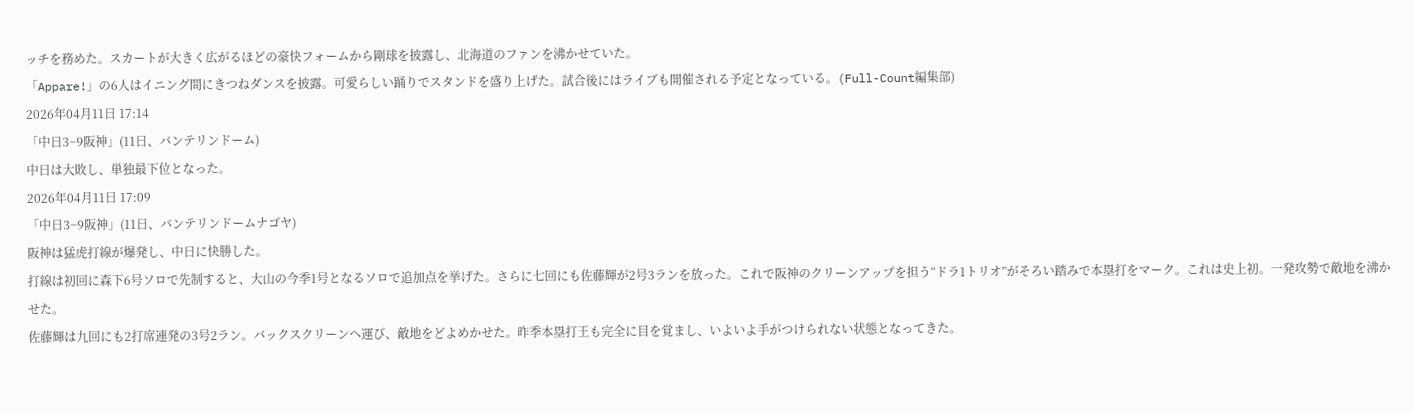ッチを務めた。スカートが大きく広がるほどの豪快フォームから剛球を披露し、北海道のファンを沸かせていた。
「Appare!」の6人はイニング間にきつねダンスを披露。可愛らしい踊りでスタンドを盛り上げた。試合後にはライブも開催される予定となっている。(Full-Count編集部)
2026年04月11日 17:14
「中日3−9阪神」(11日、バンテリンドーム)
中日は大敗し、単独最下位となった。
2026年04月11日 17:09
「中日3−9阪神」(11日、バンテリンドームナゴヤ)
阪神は猛虎打線が爆発し、中日に快勝した。
打線は初回に森下6号ソロで先制すると、大山の今季1号となるソロで追加点を挙げた。さらに七回にも佐藤輝が2号3ランを放った。これで阪神のクリーンアップを担う“ドラ1トリオ”がそろい踏みで本塁打をマーク。これは史上初。一発攻勢で敵地を沸かせた。
佐藤輝は九回にも2打席連発の3号2ラン。バックスクリーンへ運び、敵地をどよめかせた。昨季本塁打王も完全に目を覚まし、いよいよ手がつけられない状態となってきた。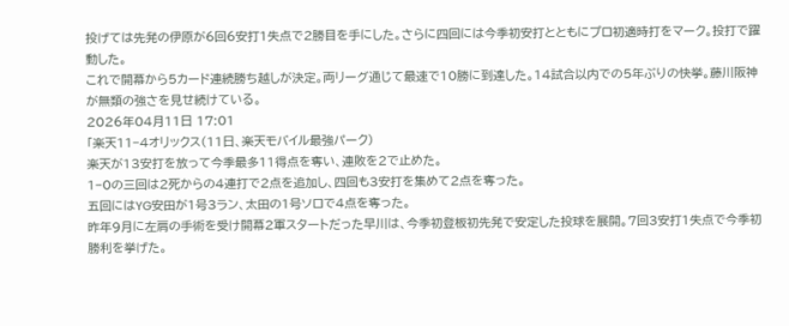投げては先発の伊原が6回6安打1失点で2勝目を手にした。さらに四回には今季初安打とともにプロ初適時打をマーク。投打で躍動した。
これで開幕から5カード連続勝ち越しが決定。両リーグ通じて最速で10勝に到達した。14試合以内での5年ぶりの快挙。藤川阪神が無類の強さを見せ続けている。
2026年04月11日 17:01
「楽天11−4オリックス(11日、楽天モバイル最強パーク)
楽天が13安打を放って今季最多11得点を奪い、連敗を2で止めた。
1−0の三回は2死からの4連打で2点を追加し、四回も3安打を集めて2点を奪った。
五回にはYG安田が1号3ラン、太田の1号ソロで4点を奪った。
昨年9月に左肩の手術を受け開幕2軍スタートだった早川は、今季初登板初先発で安定した投球を展開。7回3安打1失点で今季初勝利を挙げた。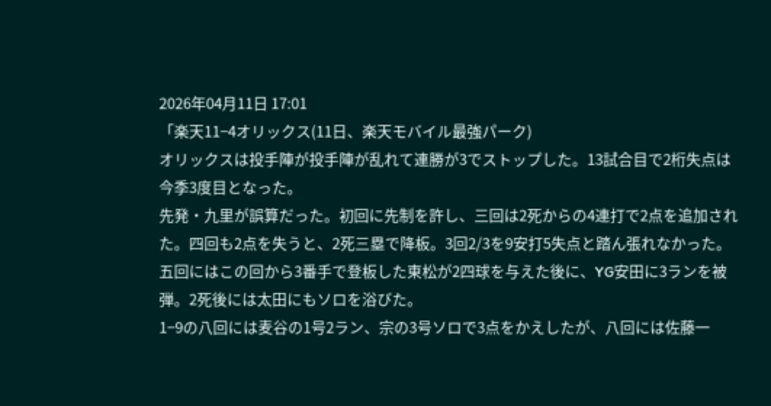2026年04月11日 17:01
「楽天11−4オリックス(11日、楽天モバイル最強パーク)
オリックスは投手陣が投手陣が乱れて連勝が3でストップした。13試合目で2桁失点は今季3度目となった。
先発・九里が誤算だった。初回に先制を許し、三回は2死からの4連打で2点を追加された。四回も2点を失うと、2死三塁で降板。3回2/3を9安打5失点と踏ん張れなかった。
五回にはこの回から3番手で登板した東松が2四球を与えた後に、YG安田に3ランを被弾。2死後には太田にもソロを浴びた。
1−9の八回には麦谷の1号2ラン、宗の3号ソロで3点をかえしたが、八回には佐藤一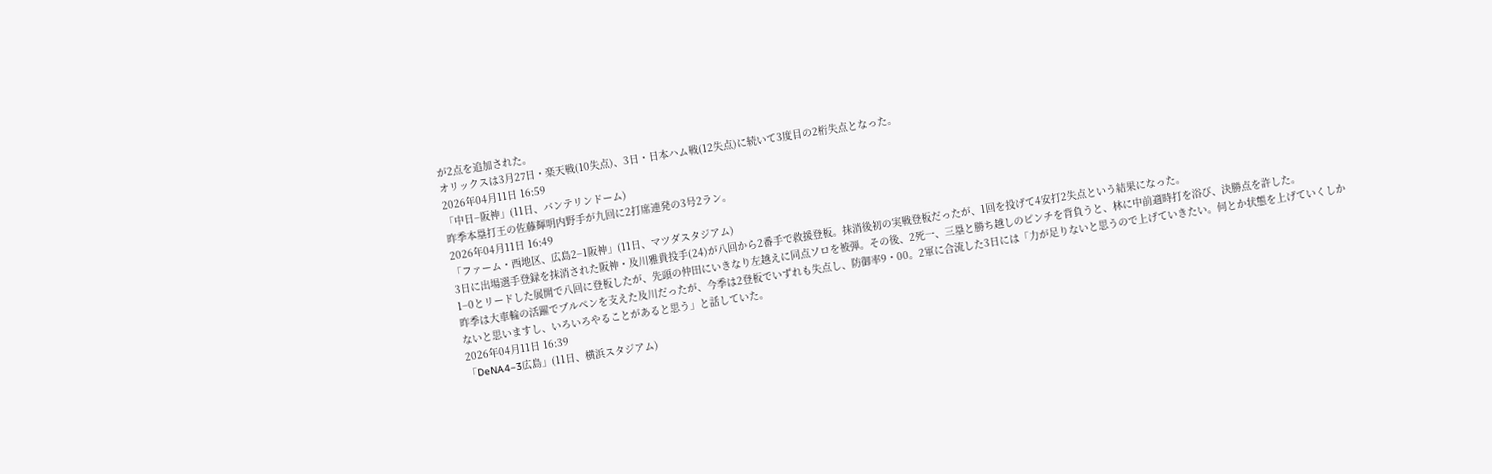が2点を追加された。
オリックスは3月27日・楽天戦(10失点)、3日・日本ハム戦(12失点)に続いて3度目の2桁失点となった。
2026年04月11日 16:59
「中日−阪神」(11日、バンテリンドーム)
昨季本塁打王の佐藤輝明内野手が九回に2打席連発の3号2ラン。
2026年04月11日 16:49
「ファーム・西地区、広島2−1阪神」(11日、マツダスタジアム)
3日に出場選手登録を抹消された阪神・及川雅貴投手(24)が八回から2番手で救援登板。抹消後初の実戦登板だったが、1回を投げて4安打2失点という結果になった。
1−0とリードした展開で八回に登板したが、先頭の仲田にいきなり左越えに同点ソロを被弾。その後、2死一、三塁と勝ち越しのピンチを背負うと、林に中前適時打を浴び、決勝点を許した。
昨季は大車輪の活躍でブルペンを支えた及川だったが、今季は2登板でいずれも失点し、防御率9・00。2軍に合流した3日には「力が足りないと思うので上げていきたい。何とか状態を上げていくしかないと思いますし、いろいろやることがあると思う」と話していた。
2026年04月11日 16:39
「DeNA4−3広島」(11日、横浜スタジアム)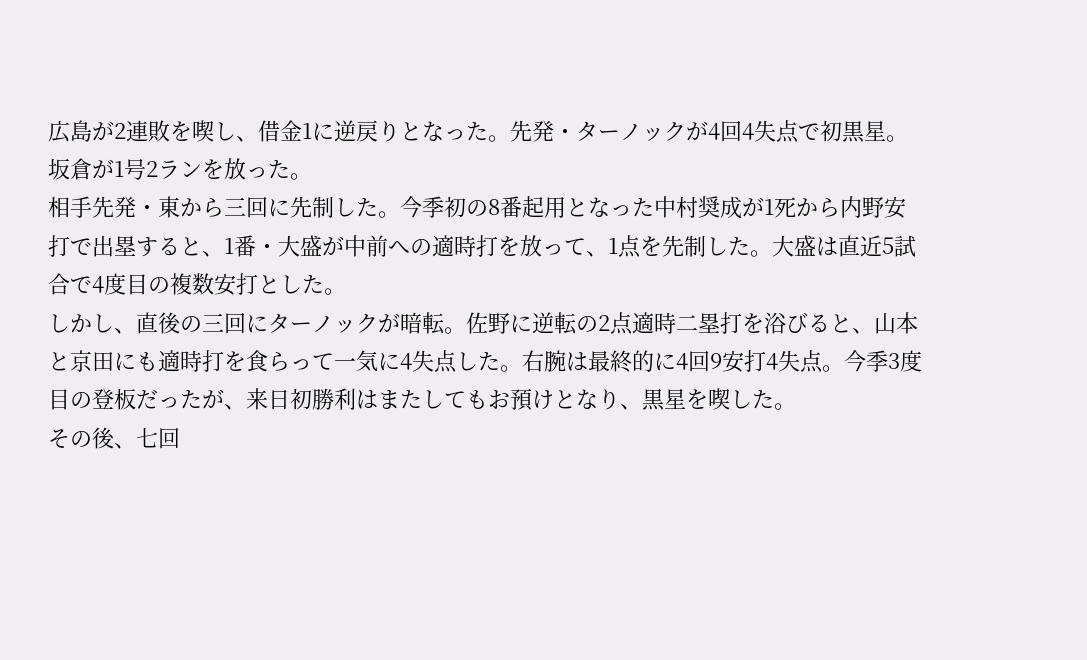広島が2連敗を喫し、借金1に逆戻りとなった。先発・ターノックが4回4失点で初黒星。坂倉が1号2ランを放った。
相手先発・東から三回に先制した。今季初の8番起用となった中村奨成が1死から内野安打で出塁すると、1番・大盛が中前への適時打を放って、1点を先制した。大盛は直近5試合で4度目の複数安打とした。
しかし、直後の三回にターノックが暗転。佐野に逆転の2点適時二塁打を浴びると、山本と京田にも適時打を食らって一気に4失点した。右腕は最終的に4回9安打4失点。今季3度目の登板だったが、来日初勝利はまたしてもお預けとなり、黒星を喫した。
その後、七回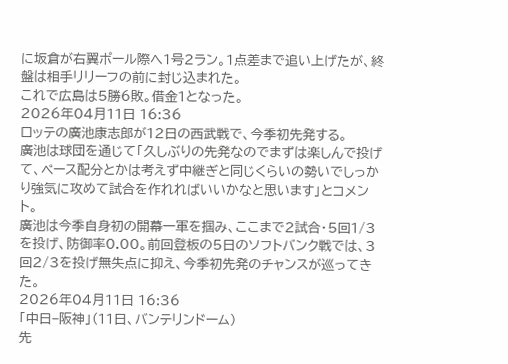に坂倉が右翼ポール際へ1号2ラン。1点差まで追い上げたが、終盤は相手リリーフの前に封じ込まれた。
これで広島は5勝6敗。借金1となった。
2026年04月11日 16:36
ロッテの廣池康志郎が12日の西武戦で、今季初先発する。
廣池は球団を通じて「久しぶりの先発なのでまずは楽しんで投げて、ペース配分とかは考えず中継ぎと同じくらいの勢いでしっかり強気に攻めて試合を作れればいいかなと思います」とコメント。
廣池は今季自身初の開幕一軍を掴み、ここまで2試合・5回1/3を投げ、防御率0.00。前回登板の5日のソフトバンク戦では、3回2/3を投げ無失点に抑え、今季初先発のチャンスが巡ってきた。
2026年04月11日 16:36
「中日−阪神」(11日、バンテリンドーム)
先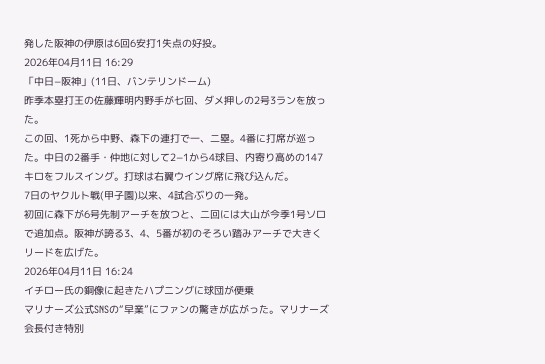発した阪神の伊原は6回6安打1失点の好投。
2026年04月11日 16:29
「中日−阪神」(11日、バンテリンドーム)
昨季本塁打王の佐藤輝明内野手が七回、ダメ押しの2号3ランを放った。
この回、1死から中野、森下の連打で一、二塁。4番に打席が巡った。中日の2番手・仲地に対して2−1から4球目、内寄り高めの147キロをフルスイング。打球は右翼ウイング席に飛び込んだ。
7日のヤクルト戦(甲子園)以来、4試合ぶりの一発。
初回に森下が6号先制アーチを放つと、二回には大山が今季1号ソロで追加点。阪神が誇る3、4、5番が初のそろい踏みアーチで大きくリードを広げた。
2026年04月11日 16:24
イチロー氏の銅像に起きたハプニングに球団が便乗
マリナーズ公式SNSの“早業”にファンの驚きが広がった。マリナーズ会長付き特別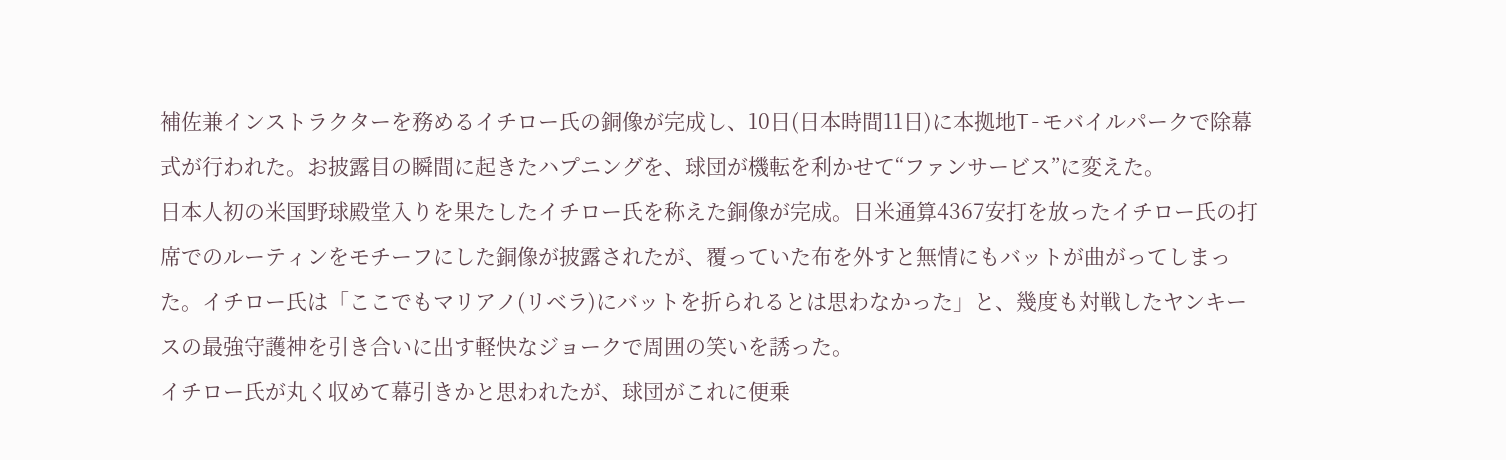補佐兼インストラクターを務めるイチロー氏の銅像が完成し、10日(日本時間11日)に本拠地T-モバイルパークで除幕式が行われた。お披露目の瞬間に起きたハプニングを、球団が機転を利かせて“ファンサービス”に変えた。
日本人初の米国野球殿堂入りを果たしたイチロー氏を称えた銅像が完成。日米通算4367安打を放ったイチロー氏の打席でのルーティンをモチーフにした銅像が披露されたが、覆っていた布を外すと無情にもバットが曲がってしまった。イチロー氏は「ここでもマリアノ(リベラ)にバットを折られるとは思わなかった」と、幾度も対戦したヤンキースの最強守護神を引き合いに出す軽快なジョークで周囲の笑いを誘った。
イチロー氏が丸く収めて幕引きかと思われたが、球団がこれに便乗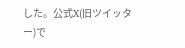した。公式X(旧ツイッター)で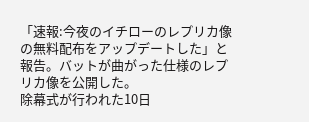「速報:今夜のイチローのレプリカ像の無料配布をアップデートした」と報告。バットが曲がった仕様のレプリカ像を公開した。
除幕式が行われた10日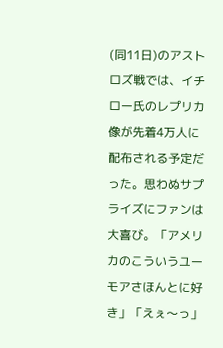(同11日)のアストロズ戦では、イチロー氏のレプリカ像が先着4万人に配布される予定だった。思わぬサプライズにファンは大喜び。「アメリカのこういうユーモアさほんとに好き」「えぇ〜っ」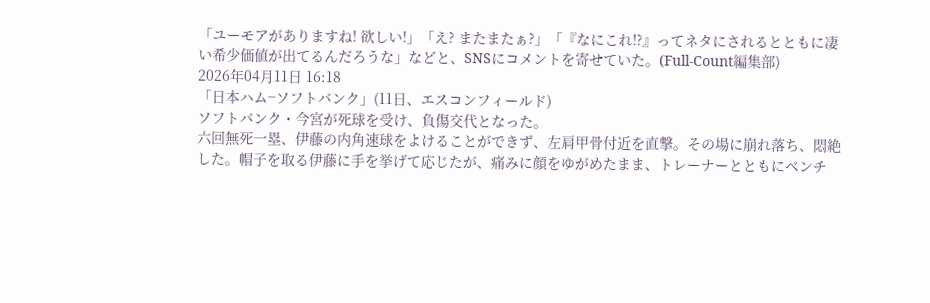「ユーモアがありますね! 欲しい!」「え? またまたぁ?」「『なにこれ!?』ってネタにされるとともに凄い希少価値が出てるんだろうな」などと、SNSにコメントを寄せていた。(Full-Count編集部)
2026年04月11日 16:18
「日本ハム−ソフトバンク」(11日、エスコンフィールド)
ソフトバンク・今宮が死球を受け、負傷交代となった。
六回無死一塁、伊藤の内角速球をよけることができず、左肩甲骨付近を直撃。その場に崩れ落ち、悶絶した。帽子を取る伊藤に手を挙げて応じたが、痛みに顔をゆがめたまま、トレーナーとともにベンチ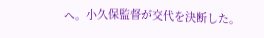へ。小久保監督が交代を決断した。